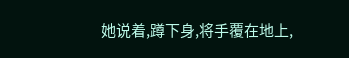她说着,蹲下身,将手覆在地上,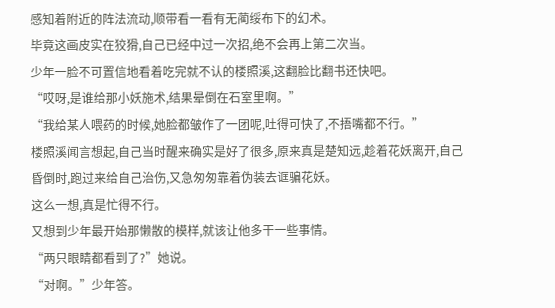感知着附近的阵法流动,顺带看一看有无蔺绥布下的幻术。
毕竟这画皮实在狡猾,自己已经中过一次招,绝不会再上第二次当。
少年一脸不可置信地看着吃完就不认的楼照溪,这翻脸比翻书还快吧。
“哎呀,是谁给那小妖施术,结果晕倒在石室里啊。”
“我给某人喂药的时候,她脸都皱作了一团呢,吐得可快了,不捂嘴都不行。”
楼照溪闻言想起,自己当时醒来确实是好了很多,原来真是楚知远,趁着花妖离开,自己昏倒时,跑过来给自己治伤,又急匆匆靠着伪装去诓骗花妖。
这么一想,真是忙得不行。
又想到少年最开始那懒散的模样,就该让他多干一些事情。
“两只眼睛都看到了?”她说。
“对啊。”少年答。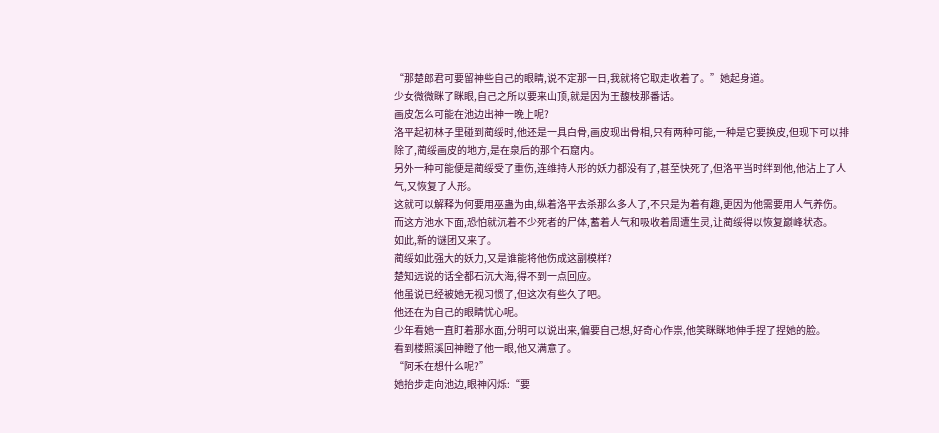“那楚郎君可要留神些自己的眼睛,说不定那一日,我就将它取走收着了。”她起身道。
少女微微眯了眯眼,自己之所以要来山顶,就是因为王馥枝那番话。
画皮怎么可能在池边出神一晚上呢?
洛平起初林子里碰到蔺绥时,他还是一具白骨,画皮现出骨相,只有两种可能,一种是它要换皮,但现下可以排除了,蔺绥画皮的地方,是在泉后的那个石窟内。
另外一种可能便是蔺绥受了重伤,连维持人形的妖力都没有了,甚至快死了,但洛平当时绊到他,他沾上了人气,又恢复了人形。
这就可以解释为何要用巫蛊为由,纵着洛平去杀那么多人了,不只是为着有趣,更因为他需要用人气养伤。
而这方池水下面,恐怕就沉着不少死者的尸体,蓄着人气和吸收着周遭生灵,让蔺绥得以恢复巅峰状态。
如此,新的谜团又来了。
蔺绥如此强大的妖力,又是谁能将他伤成这副模样?
楚知远说的话全都石沉大海,得不到一点回应。
他虽说已经被她无视习惯了,但这次有些久了吧。
他还在为自己的眼睛忧心呢。
少年看她一直盯着那水面,分明可以说出来,偏要自己想,好奇心作祟,他笑眯眯地伸手捏了捏她的脸。
看到楼照溪回神瞪了他一眼,他又满意了。
“阿禾在想什么呢?”
她抬步走向池边,眼神闪烁:“要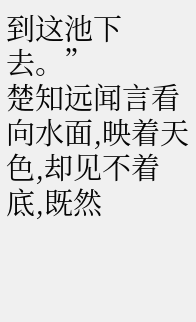到这池下去。”
楚知远闻言看向水面,映着天色,却见不着底,既然